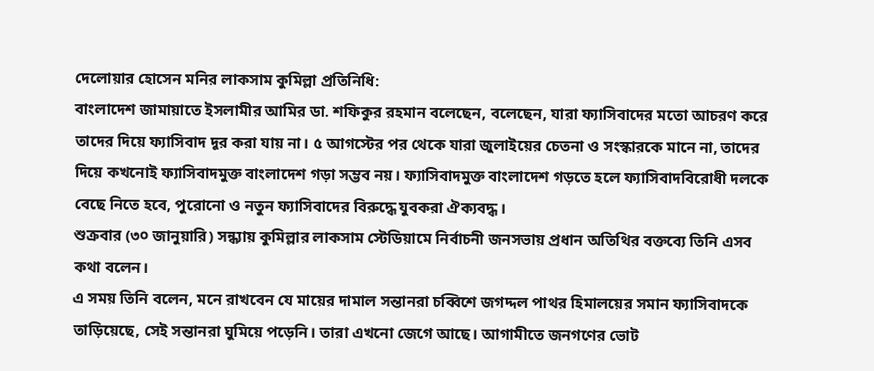দেলোয়ার হোসেন মনির লাকসাম কুমিল্লা প্রতিনিধি:
বাংলাদেশ জামায়াতে ইসলামীর আমির ডা. শফিকুর রহমান বলেছেন, বলেছেন, যারা ফ্যাসিবাদের মতো আচরণ করে তাদের দিয়ে ফ্যাসিবাদ দূর করা যায় না। ৫ আগস্টের পর থেকে যারা জুলাইয়ের চেতনা ও সংস্কারকে মানে না, তাদের দিয়ে কখনোই ফ্যাসিবাদমুক্ত বাংলাদেশ গড়া সম্ভব নয়। ফ্যাসিবাদমুক্ত বাংলাদেশ গড়তে হলে ফ্যাসিবাদবিরোধী দলকে বেছে নিতে হবে, পুরোনো ও নতুন ফ্যাসিবাদের বিরুদ্ধে যুবকরা ঐক্যবদ্ধ।
শুক্রবার (৩০ জানুয়ারি) সন্ধ্যায় কুমিল্লার লাকসাম স্টেডিয়ামে নির্বাচনী জনসভায় প্রধান অতিথির বক্তব্যে তিনি এসব কথা বলেন।
এ সময় তিনি বলেন, মনে রাখবেন যে মায়ের দামাল সন্তানরা চব্বিশে জগদ্দল পাথর হিমালয়ের সমান ফ্যাসিবাদকে তাড়িয়েছে, সেই সন্তানরা ঘুমিয়ে পড়েনি। তারা এখনো জেগে আছে। আগামীতে জনগণের ভোট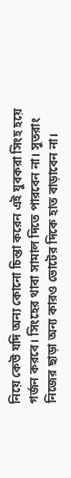নিয়ে কেউ যদি অন্য কোনো চিন্তা করেন এই যুবকরা সিংহ হয়ে গর্জন করবে। সিংহের থাবা সামাল দিতে পারবেন না। সুতরাং নিজের ছাড়া অন্য কারও ভোটের দিকে হাত বাড়াবেন না।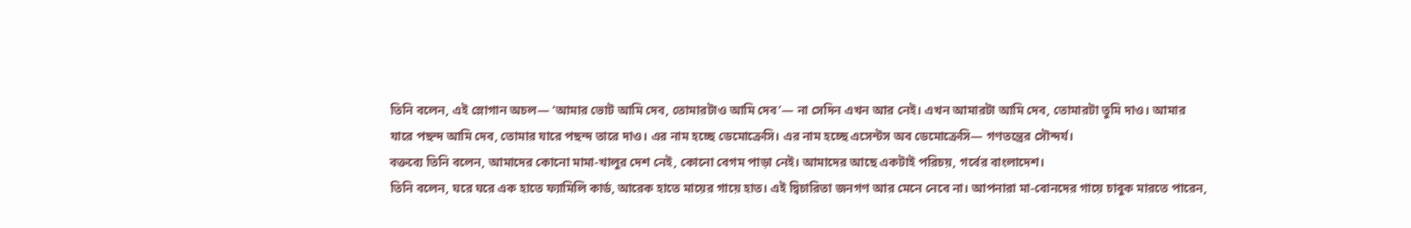তিনি বলেন, এই স্লোগান অচল— ‘আমার ভোট আমি দেব, তোমারটাও আমি দেব’— না সেদিন এখন আর নেই। এখন আমারটা আমি দেব, তোমারটা তুমি দাও। আমার যারে পছন্দ আমি দেব, তোমার যারে পছন্দ তারে দাও। এর নাম হচ্ছে ডেমোক্রেসি। এর নাম হচ্ছে এসেন্টস অব ডেমোক্রেসি— গণতন্ত্রের সৌন্দর্য।
বক্তব্যে তিনি বলেন, আমাদের কোনো মামা-খালুর দেশ নেই, কোনো বেগম পাড়া নেই। আমাদের আছে একটাই পরিচয়, গর্বের বাংলাদেশ।
তিনি বলেন, ঘরে ঘরে এক হাতে ফ্যামিলি কার্ড, আরেক হাতে মায়ের গায়ে হাত। এই দ্বিচারিতা জনগণ আর মেনে নেবে না। আপনারা মা-বোনদের গায়ে চাবুক মারতে পারেন,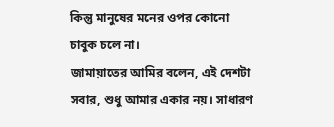কিন্তু মানুষের মনের ওপর কোনো চাবুক চলে না।
জামায়াতের আমির বলেন, এই দেশটা সবার, শুধু আমার একার নয়। সাধারণ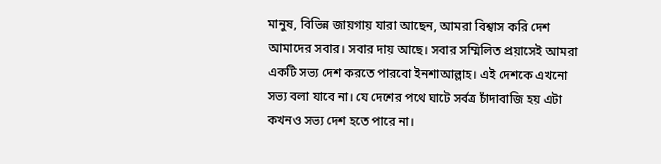মানুষ, বিভিন্ন জায়গায় যারা আছেন, আমরা বিশ্বাস করি দেশ আমাদের সবার। সবার দায় আছে। সবার সম্মিলিত প্রয়াসেই আমরা একটি সভ্য দেশ করতে পারবো ইনশাআল্লাহ। এই দেশকে এখনো সভ্য বলা যাবে না। যে দেশের পথে ঘাটে সর্বত্র চাঁদাবাজি হয় এটা কখনও সভ্য দেশ হতে পারে না।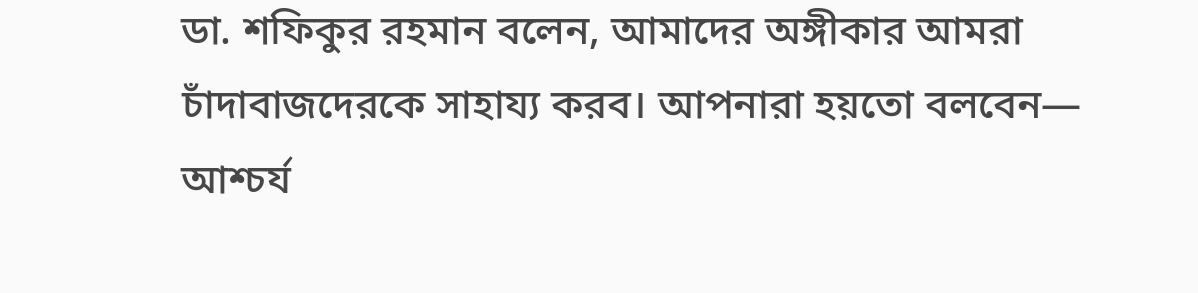ডা. শফিকুর রহমান বলেন, আমাদের অঙ্গীকার আমরা চাঁদাবাজদেরকে সাহায্য করব। আপনারা হয়তো বলবেন— আশ্চর্য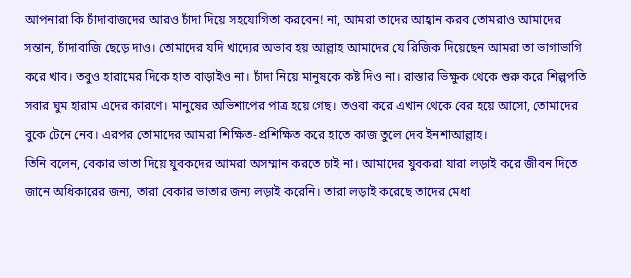আপনারা কি চাঁদাবাজদের আরও চাঁদা দিয়ে সহযোগিতা করবেন! না, আমরা তাদের আহ্বান করব তোমরাও আমাদের সন্তান, চাঁদাবাজি ছেড়ে দাও। তোমাদের যদি খাদ্যের অভাব হয় আল্লাহ আমাদের যে রিজিক দিয়েছেন আমরা তা ভাগাভাগি করে খাব। তবুও হারামের দিকে হাত বাড়াইও না। চাঁদা নিয়ে মানুষকে কষ্ট দিও না। রাস্তার ভিক্ষুক থেকে শুরু করে শিল্পপতি সবার ঘুম হারাম এদের কারণে। মানুষের অভিশাপের পাত্র হয়ে গেছ। তওবা করে এখান থেকে বের হয়ে আসো, তোমাদের বুকে টেনে নেব। এরপর তোমাদের আমরা শিক্ষিত-প্রশিক্ষিত করে হাতে কাজ তুলে দেব ইনশাআল্লাহ।
তিনি বলেন, বেকার ভাতা দিয়ে যুবকদের আমরা অসম্মান করতে চাই না। আমাদের যুবকরা যারা লড়াই করে জীবন দিতে জানে অধিকারের জন্য, তারা বেকার ভাতার জন্য লড়াই করেনি। তারা লড়াই করেছে তাদের মেধা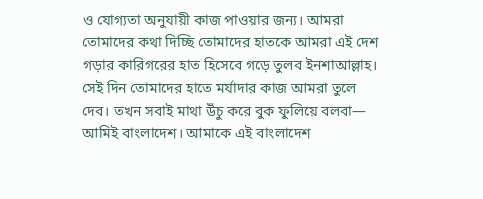ও যোগ্যতা অনুযায়ী কাজ পাওয়ার জন্য। আমরা তোমাদের কথা দিচ্ছি তোমাদের হাতকে আমরা এই দেশ গড়ার কারিগরের হাত হিসেবে গড়ে তুলব ইনশাআল্লাহ। সেই দিন তোমাদের হাতে মর্যাদার কাজ আমরা তুলে দেব। তখন সবাই মাথা উঁচু করে বুক ফুলিয়ে বলবা— আমিই বাংলাদেশ। আমাকে এই বাংলাদেশ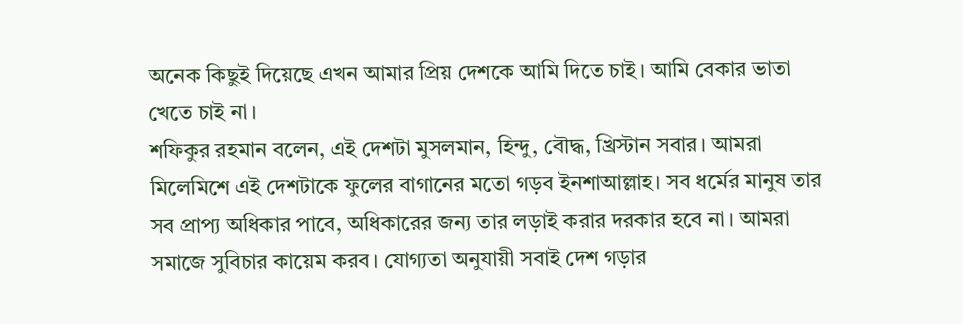অনেক কিছুই দিয়েছে এখন আমার প্রিয় দেশকে আমি দিতে চাই। আমি বেকার ভাতা খেতে চাই না।
শফিকুর রহমান বলেন, এই দেশটা মুসলমান, হিন্দু, বৌদ্ধ, খ্রিস্টান সবার। আমরা মিলেমিশে এই দেশটাকে ফুলের বাগানের মতো গড়ব ইনশাআল্লাহ। সব ধর্মের মানুষ তার সব প্রাপ্য অধিকার পাবে, অধিকারের জন্য তার লড়াই করার দরকার হবে না। আমরা সমাজে সুবিচার কায়েম করব। যোগ্যতা অনুযায়ী সবাই দেশ গড়ার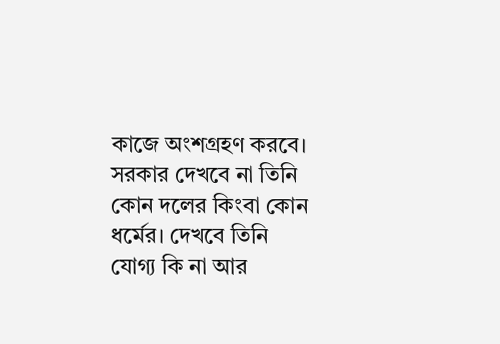কাজে অংশগ্রহণ করবে। সরকার দেখবে না তিনি কোন দলের কিংবা কোন ধর্মের। দেখবে তিনি যোগ্য কি না আর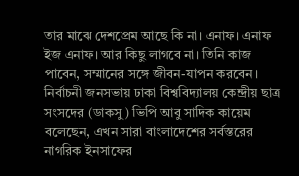তার মাঝে দেশপ্রেম আছে কি না। এনাফ। এনাফ ইজ এনাফ। আর কিছু লাগবে না। তিনি কাজ পাবেন, সম্মানের সঙ্গে জীবন-যাপন করবেন।
নির্বাচনী জনসভায় ঢাকা বিশ্ববিদ্যালয় কেন্দ্রীয় ছাত্র সংসদের (ডাকসু) ভিপি আবু সাদিক কায়েম বলেছেন, এখন সারা বাংলাদেশের সর্বস্তরের নাগরিক ইনসাফের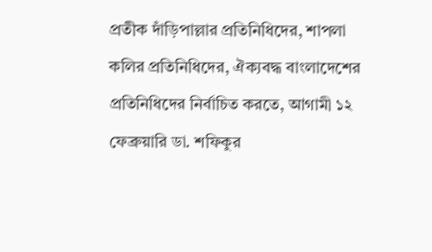প্রতীক দাঁড়িপাল্লার প্রতিনিধিদের, শাপলা কলির প্রতিনিধিদের, ঐক্যবদ্ধ বাংলাদেশের প্রতিনিধিদের নির্বাচিত করতে, আগামী ১২ ফেব্রুয়ারি ডা. শফিকুর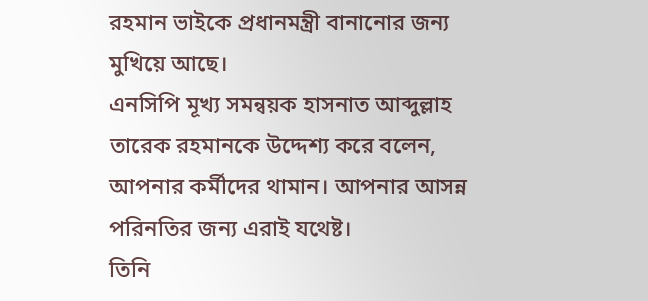রহমান ভাইকে প্রধানমন্ত্রী বানানোর জন্য মুখিয়ে আছে।
এনসিপি মূখ্য সমন্বয়ক হাসনাত আব্দুল্লাহ তারেক রহমানকে উদ্দেশ্য করে বলেন, আপনার কর্মীদের থামান। আপনার আসন্ন পরিনতির জন্য এরাই যথেষ্ট।
তিনি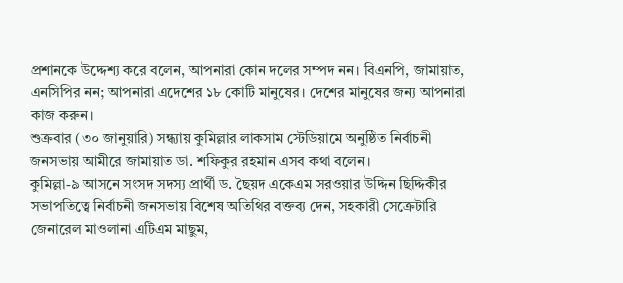প্রশানকে উদ্দেশ্য করে বলেন, আপনারা কোন দলের সম্পদ নন। বিএনপি, জামায়াত, এনসিপির নন; আপনারা এদেশের ১৮ কোটি মানুষের। দেশের মানুষের জন্য আপনারা কাজ করুন।
শুক্রবার (৩০ জানুয়ারি) সন্ধ্যায় কুমিল্লার লাকসাম স্টেডিয়ামে অনুষ্ঠিত নির্বাচনী জনসভায় আমীরে জামায়াত ডা. শফিকুর রহমান এসব কথা বলেন।
কুমিল্লা-৯ আসনে সংসদ সদস্য প্রার্থী ড. ছৈয়দ একেএম সরওয়ার উদ্দিন ছিদ্দিকীর সভাপতিত্বে নির্বাচনী জনসভায় বিশেষ অতিথির বক্তব্য দেন, সহকারী সেক্রেটারি জেনারেল মাওলানা এটিএম মাছুম,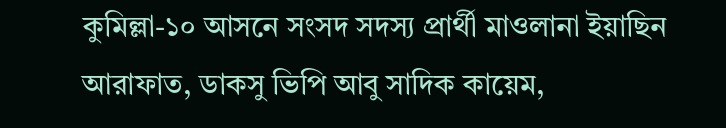কুমিল্লা-১০ আসনে সংসদ সদস্য প্রার্থী মাওলানা ইয়াছিন আরাফাত, ডাকসু ভিপি আবু সাদিক কায়েম,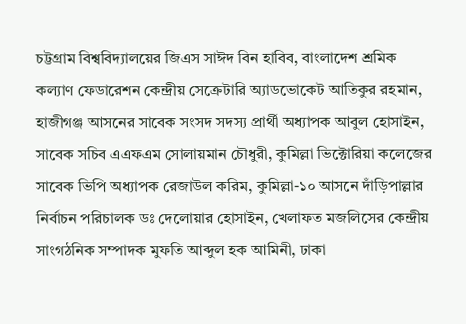চট্টগ্রাম বিশ্ববিদ্যালয়ের জিএস সাঈদ বিন হাবিব, বাংলাদেশ শ্রমিক কল্যাণ ফেডারেশন কেন্দ্রীয় সেক্রেটারি অ্যাডভোকেট আতিকুর রহমান, হাজীগঞ্জ আসনের সাবেক সংসদ সদস্য প্রার্থী অধ্যাপক আবুল হোসাইন, সাবেক সচিব এএফএম সোলায়মান চৌধুরী, কুমিল্লা ভিক্টোরিয়া কলেজের সাবেক ভিপি অধ্যাপক রেজাউল করিম, কুমিল্লা-১০ আসনে দাঁড়িপাল্লার নির্বাচন পরিচালক ডঃ দেলোয়ার হোসাইন, খেলাফত মজলিসের কেন্দ্রীয় সাংগঠনিক সম্পাদক মুফতি আব্দুল হক আমিনী, ঢাকা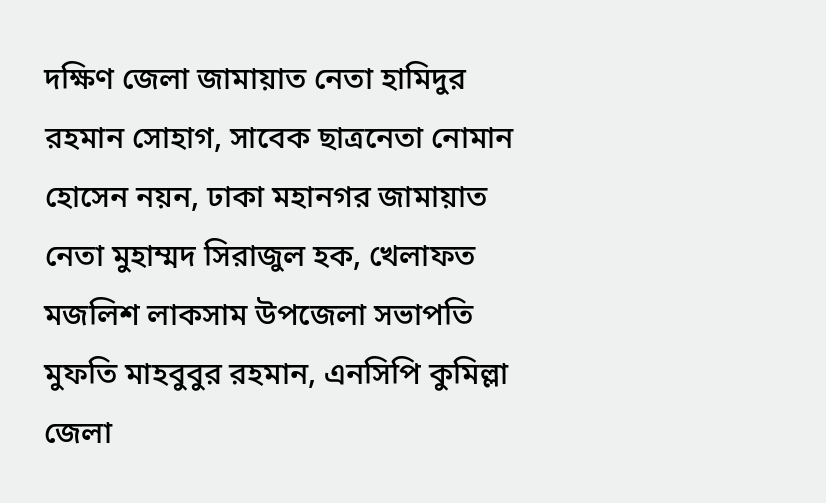দক্ষিণ জেলা জামায়াত নেতা হামিদুর রহমান সোহাগ, সাবেক ছাত্রনেতা নোমান হোসেন নয়ন, ঢাকা মহানগর জামায়াত নেতা মুহাম্মদ সিরাজুল হক, খেলাফত মজলিশ লাকসাম উপজেলা সভাপতি মুফতি মাহবুবুর রহমান, এনসিপি কুমিল্লা জেলা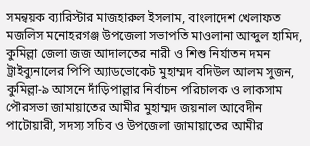সমন্বয়ক ব্যারিস্টার মাজহারুল ইসলাম, বাংলাদেশ খেলাফত মজলিস মনোহরগঞ্জ উপজেলা সভাপতি মাওলানা আব্দুল হামিদ, কুমিল্লা জেলা জজ আদালতের নারী ও শিশু নির্যাতন দমন ট্রাইব্যুনালের পিপি অ্যাডভোকেট মুহাম্মদ বদিউল আলম সুজন, কুমিল্লা-৯ আসনে দাঁড়িপাল্লার নির্বাচন পরিচালক ও লাকসাম পৌরসভা জামায়াতের আমীর মুহাম্মদ জয়নাল আবেদীন পাটোয়ারী, সদস্য সচিব ও উপজেলা জামায়াতের আমীর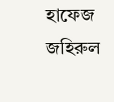হাফেজ জহিরুল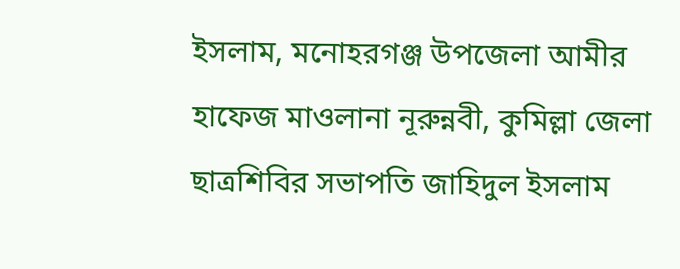ইসলাম, মনোহরগঞ্জ উপজেলা আমীর হাফেজ মাওলানা নূরুন্নবী, কুমিল্লা জেলা ছাত্রশিবির সভাপতি জাহিদুল ইসলাম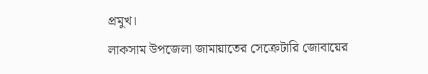প্রমুখ।
লাকসাম উপজেলা জামায়াতের সেক্রেটারি জোবায়ের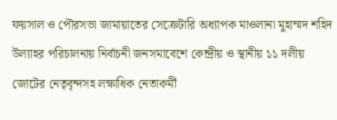ফয়সাল ও পৌরসভা জামায়াতের সেক্রেটারি অধ্যাপক মাওলানা মুহাম্মদ শহিদ উল্যাহর পরিচালনায় নির্বাচনী জনসমাবেশে কেন্দ্রীয় ও স্থানীয় ১১ দলীয় জোটের নেতৃবৃন্দসহ লক্ষাধিক নেতাকর্মী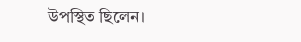উপস্থিত ছিলেন।